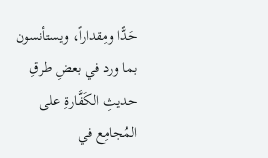حَدًّا ومِقداراً، ويستأنسون بما ورد في بعضِ طرقِ حديثِ الكَفَّارةِ على المُجامِع في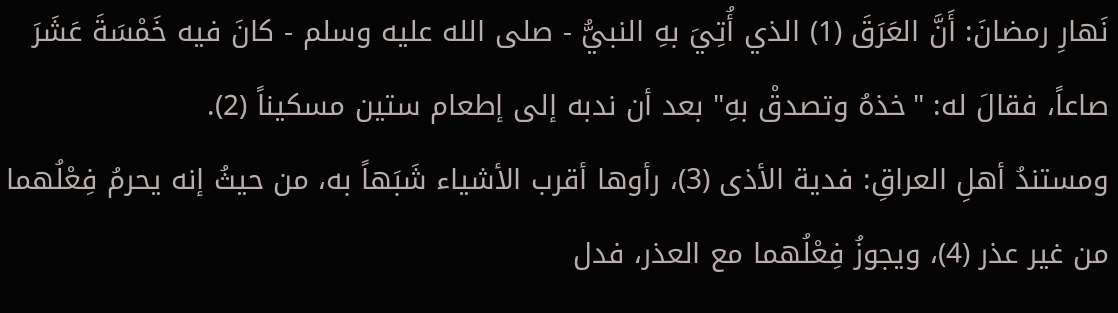نَهارِ رمضانَ: أَنَّ العَرَقَ (1) الذي أُتِيَ بهِ النبيُّ - صلى الله عليه وسلم - كانَ فيه خَمْسَةَ عَشَرَ صاعاً، فقالَ له: "خذهُ وتصدقْ بهِ" بعد أن ندبه إلى إطعام ستين مسكيناً (2).
ومستندُ أهلِ العراقِ: فدية الأذى (3)، رأوها أقرب الأشياء شَبَهاً به، من حيثُ إنه يحرمُ فِعْلُهما من غير عذر (4)، ويجوزُ فِعْلُهما مع العذر، فدل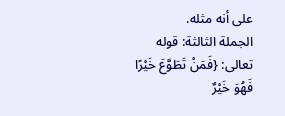على أنه مثله.
الجملة الثالثة: قوله تعالى: {فَمَنْ تَطَوَّعَ خَيْرًا فَهُوَ خَيْرٌ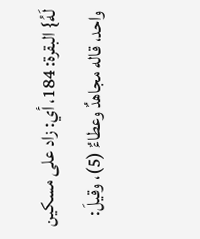لَهُ} البقرة: 184، أي: زاد على مسكين واحد، قاله مجاهدٌ وعطاءٌ (5)، وقيلَ: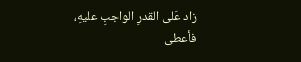زاد عَلى القدرِ الواجبِ عليهِ، فأعطى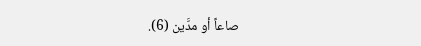صاعاً أو مدَّين (6).